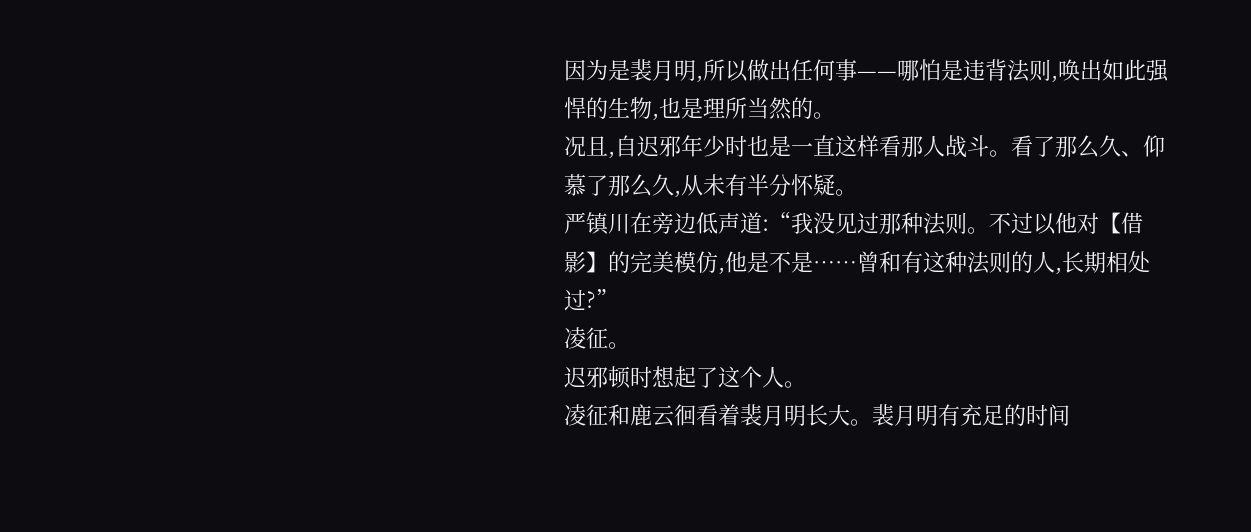因为是裴月明,所以做出任何事——哪怕是违背法则,唤出如此强悍的生物,也是理所当然的。
况且,自迟邪年少时也是一直这样看那人战斗。看了那么久、仰慕了那么久,从未有半分怀疑。
严镇川在旁边低声道:“我没见过那种法则。不过以他对【借影】的完美模仿,他是不是……曾和有这种法则的人,长期相处过?”
凌征。
迟邪顿时想起了这个人。
凌征和鹿云徊看着裴月明长大。裴月明有充足的时间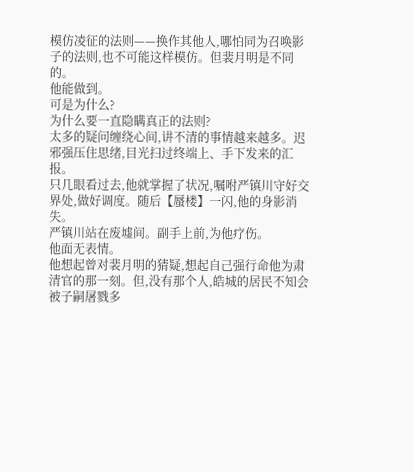模仿凌征的法则——换作其他人,哪怕同为召唤影子的法则,也不可能这样模仿。但裴月明是不同的。
他能做到。
可是为什么?
为什么要一直隐瞒真正的法则?
太多的疑问缠绕心间,讲不清的事情越来越多。迟邪强压住思绪,目光扫过终端上、手下发来的汇报。
只几眼看过去,他就掌握了状况,嘱咐严镇川守好交界处,做好调度。随后【蜃楼】一闪,他的身影消失。
严镇川站在废墟间。副手上前,为他疗伤。
他面无表情。
他想起曾对裴月明的猜疑,想起自己强行命他为肃清官的那一刻。但,没有那个人,皓城的居民不知会被子嗣屠戮多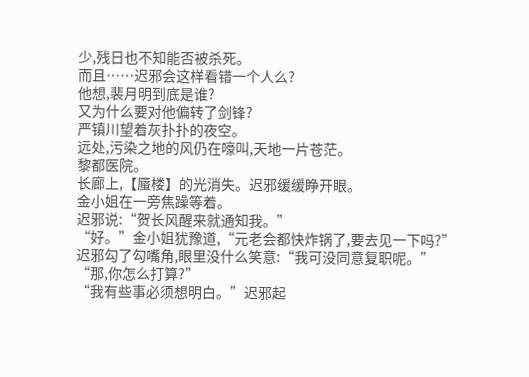少,残日也不知能否被杀死。
而且……迟邪会这样看错一个人么?
他想,裴月明到底是谁?
又为什么要对他偏转了剑锋?
严镇川望着灰扑扑的夜空。
远处,污染之地的风仍在嚎叫,天地一片苍茫。
黎都医院。
长廊上,【蜃楼】的光消失。迟邪缓缓睁开眼。
金小姐在一旁焦躁等着。
迟邪说:“贺长风醒来就通知我。”
“好。”金小姐犹豫道,“元老会都快炸锅了,要去见一下吗?”
迟邪勾了勾嘴角,眼里没什么笑意:“我可没同意复职呢。”
“那,你怎么打算?”
“我有些事必须想明白。”迟邪起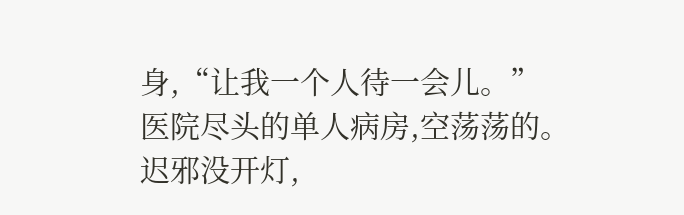身,“让我一个人待一会儿。”
医院尽头的单人病房,空荡荡的。
迟邪没开灯,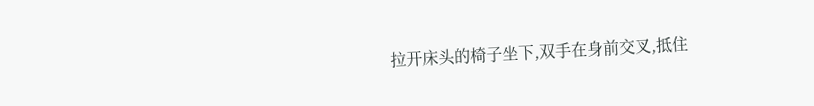拉开床头的椅子坐下,双手在身前交叉,抵住